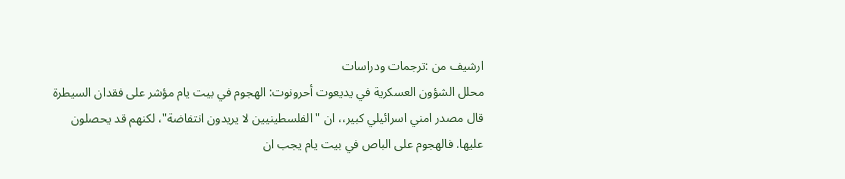ارشيف من :ترجمات ودراسات
محلل الشؤون العسكرية في يديعوت أحرونوت: الهجوم في بيت يام مؤشر على فقدان السيطرة
قال مصدر امني اسرائيلي كبير،، ان "الفلسطينيين لا يريدون انتفاضة"، لكنهم قد يحصلون عليها. فالهجوم على الباص في بيت يام يجب ان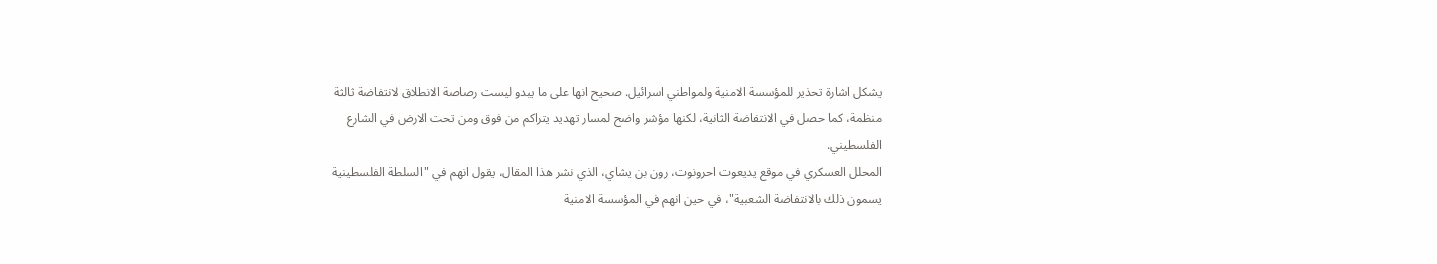يشكل اشارة تحذير للمؤسسة الامنية ولمواطني اسرائيل. صحيح انها على ما يبدو ليست رصاصة الانطلاق لانتفاضة ثالثة منظمة، كما حصل في الانتفاضة الثانية، لكنها مؤشر واضح لمسار تهديد يتراكم من فوق ومن تحت الارض في الشارع الفلسطيني.
المحلل العسكري في موقع يديعوت احرونوت، رون بن يشاي، الذي نشر هذا المقال، يقول انهم في "السلطة الفلسطينية يسمون ذلك بالانتفاضة الشعبية"، في حين انهم في المؤسسة الامنية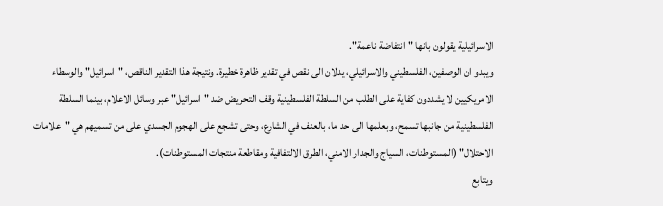الاسرائيلية يقولون بانها "انتفاضة ناعمة".
ويبدو ان الوصفين، الفلسطيني والاسرائيلي، يدلان الى نقص في تقدير ظاهرة خطيرة. ونتيجة هذا التقدير الناقص، "اسرائيل" والوسطاء الامريكيين لا يشددون كفاية على الطلب من السلطة الفلسطينية وقف التحريض ضد "اسرائيل" عبر وسائل الاعلام، بينما السلطة الفلسطينية من جانبها تسمح، وبعلمها الى حد ما، بالعنف في الشارع، وحتى تشجع على الهجوم الجسدي على من تسميهم هي "علامات الاحتلال" (المستوطنات، السياج والجدار الامني، الطرق الالتفافية ومقاطعة منتجات المستوطنات).
ويتابع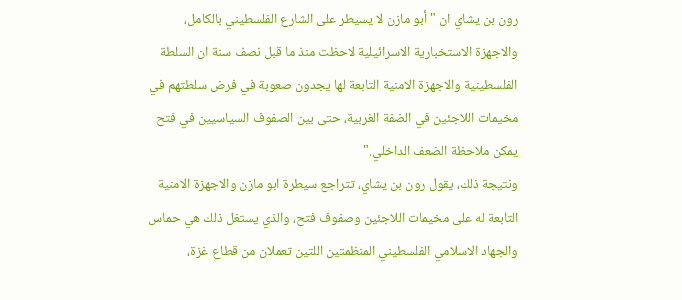رون بن يشاي ان "أبو مازن لا يسيطر على الشارع الفلسطيني بالكامل، والاجهزة الاستخبارية الاسرائيلية لاحظت منذ ما قبل نصف سنة ان السلطة الفلسطينية والاجهزة الامنية التابعة لها يجدون صعوبة في فرض سلطتهم في مخيمات اللاجئين في الضفة الغربية، حتى بين الصفوف السياسيين في فتح يمكن ملاحظة الضعف الداخلي."
ونتيجة ذلك، يقول رون بن يشاي، تتراجع سيطرة ابو مازن والاجهزة الامنية التابعة له على مخيمات اللاجئين وصفوف فتح، والذي يستغل ذلك هي حماس والجهاد الاسلامي الفلسطيني المنظمتين اللتين تعملان من قطاع غزة،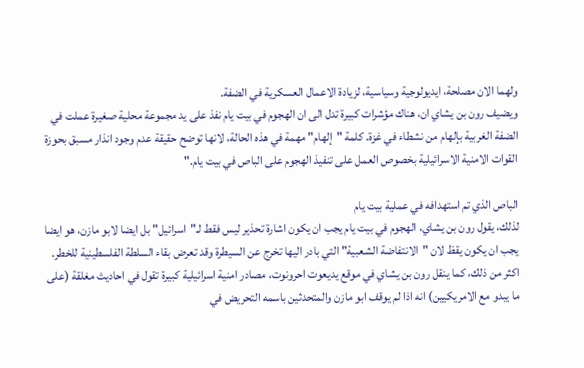ولهما الان مصلحة، ايديولوجية وسياسية، لزيادة الاعمال العسكرية في الضفة.
ويضيف رون بن يشاي ان، هناك مؤشرات كبيرة تدل الى ان الهجوم في بيت يام نفذ على يد مجموعة محلية صغيرة عملت في الضفة الغربية بإلهام من نشطاء في غزة. كلمة "إلهام" مهمة في هذه الحالة، لانها توضح حقيقة عدم وجود انذار مسبق بحوزة القوات الامنية الاسرائيلية بخصوص العمل على تنفيذ الهجوم على الباص في بيت يام."

الباص الذي تم استهدافه في عملية بيت يام
لذلك، يقول رون بن يشاي، الهجوم في بيت يام يجب ان يكون اشارة تحذير ليس فقط لـ"اسرائيل" بل ايضا لابو مازن، هو ايضا يجب ان يكون يقظ لان "الانتفاضة الشعبية" التي بادر اليها تخرج عن السيطرة وقد تعرض بقاء السلطة الفلسطينية للخطر.
اكثر من ذلك، كما ينقل رون بن يشاي في موقع يديعوت احرونوت، مصادر امنية اسرائيلية كبيرة تقول في احاديث مغلقة (على ما يبدو مع الامريكيين) انه اذا لم يوقف ابو مازن والمتحدثين باسمه التحريض في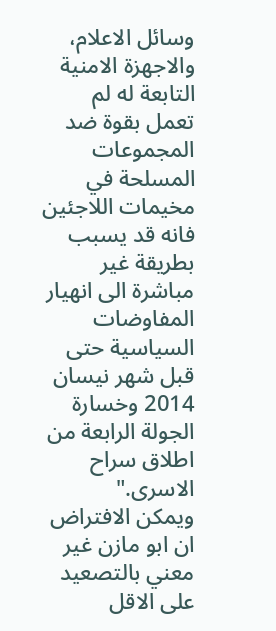وسائل الاعلام، والاجهزة الامنية التابعة له لم تعمل بقوة ضد المجموعات المسلحة في مخيمات اللاجئين فانه قد يسبب بطريقة غير مباشرة الى انهيار المفاوضات السياسية حتى قبل شهر نيسان 2014 وخسارة الجولة الرابعة من اطلاق سراح الاسرى."
ويمكن الافتراض ان ابو مازن غير معني بالتصعيد على الاقل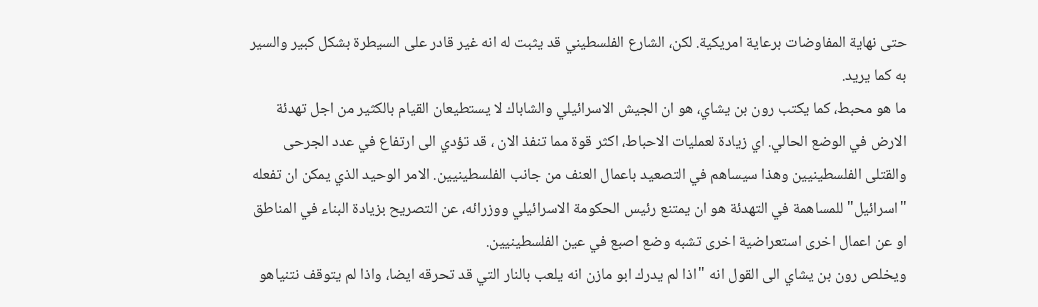حتى نهاية المفاوضات برعاية امريكية. لكن، الشارع الفلسطيني قد يثبت له انه غير قادر على السيطرة بشكل كبير والسير به كما يريد.
ما هو محبط، كما يكتب رون بن يشاي، هو ان الجيش الاسرائيلي والشاباك لا يستطيعان القيام بالكثير من اجل تهدئة الارض في الوضع الحالي. اي زيادة لعمليات الاحباط، اكثر قوة مما تنفذ الان ، قد تؤدي الى ارتفاع في عدد الجرحى والقتلى الفلسطينيين وهذا سيساهم في التصعيد باعمال العنف من جانب الفلسطينيين. الامر الوحيد الذي يمكن ان تفعله "اسرائيل" للمساهمة في التهدئة هو ان يمتنع رئيس الحكومة الاسرائيلي ووزرائه، عن التصريح بزيادة البناء في المناطق او عن اعمال اخرى استعراضية اخرى تشبه وضع اصبع في عين الفلسطينيين.
ويخلص رون بن يشاي الى القول انه "اذا لم يدرك ابو مازن انه يلعب بالنار التي قد تحرقه ايضا، واذا لم يتوقف نتنياهو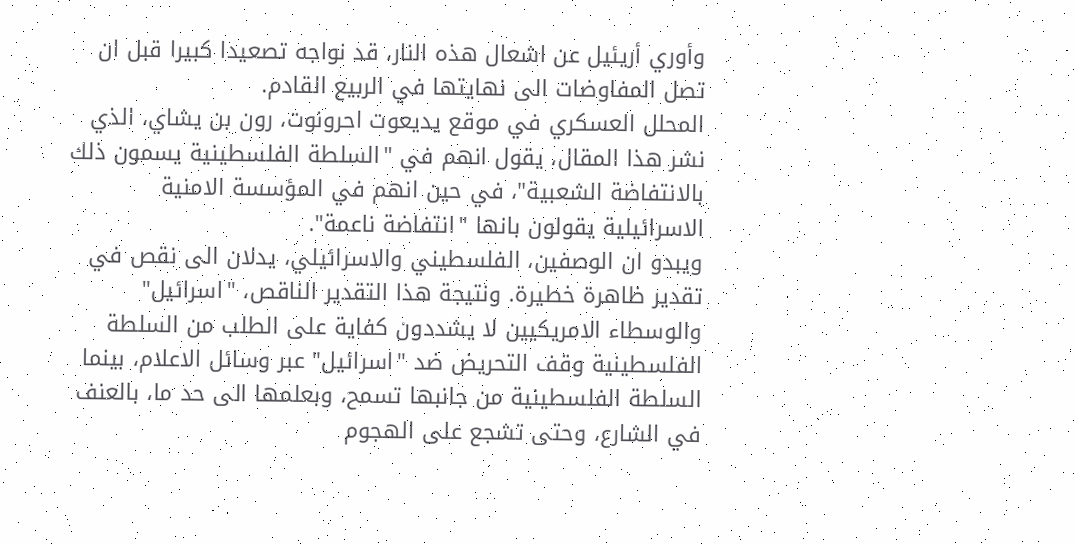وأوري أريئيل عن اشعال هذه النار، قد نواجه تصعيدا كبيرا قبل ان تصل المفاوضات الى نهايتها في الربيع القادم.
المحلل العسكري في موقع يديعوت احرونوت، رون بن يشاي، الذي نشر هذا المقال، يقول انهم في "السلطة الفلسطينية يسمون ذلك بالانتفاضة الشعبية"، في حين انهم في المؤسسة الامنية الاسرائيلية يقولون بانها "انتفاضة ناعمة".
ويبدو ان الوصفين، الفلسطيني والاسرائيلي، يدلان الى نقص في تقدير ظاهرة خطيرة. ونتيجة هذا التقدير الناقص، "اسرائيل" والوسطاء الامريكيين لا يشددون كفاية على الطلب من السلطة الفلسطينية وقف التحريض ضد "اسرائيل" عبر وسائل الاعلام، بينما السلطة الفلسطينية من جانبها تسمح، وبعلمها الى حد ما، بالعنف في الشارع، وحتى تشجع على الهجوم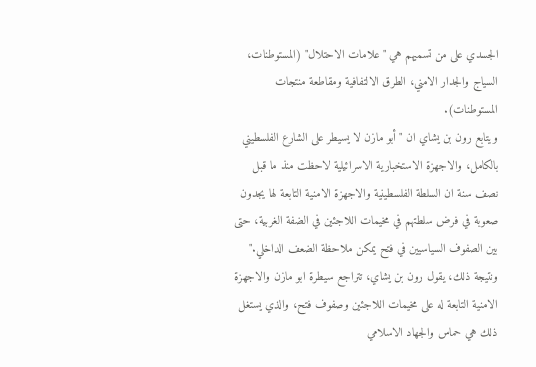الجسدي على من تسميهم هي "علامات الاحتلال" (المستوطنات، السياج والجدار الامني، الطرق الالتفافية ومقاطعة منتجات المستوطنات).
ويتابع رون بن يشاي ان "أبو مازن لا يسيطر على الشارع الفلسطيني بالكامل، والاجهزة الاستخبارية الاسرائيلية لاحظت منذ ما قبل نصف سنة ان السلطة الفلسطينية والاجهزة الامنية التابعة لها يجدون صعوبة في فرض سلطتهم في مخيمات اللاجئين في الضفة الغربية، حتى بين الصفوف السياسيين في فتح يمكن ملاحظة الضعف الداخلي."
ونتيجة ذلك، يقول رون بن يشاي، تتراجع سيطرة ابو مازن والاجهزة الامنية التابعة له على مخيمات اللاجئين وصفوف فتح، والذي يستغل ذلك هي حماس والجهاد الاسلامي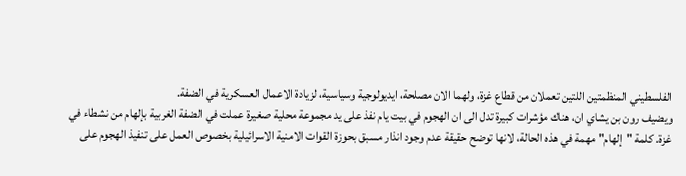الفلسطيني المنظمتين اللتين تعملان من قطاع غزة، ولهما الان مصلحة، ايديولوجية وسياسية، لزيادة الاعمال العسكرية في الضفة.
ويضيف رون بن يشاي ان، هناك مؤشرات كبيرة تدل الى ان الهجوم في بيت يام نفذ على يد مجموعة محلية صغيرة عملت في الضفة الغربية بإلهام من نشطاء في غزة. كلمة "إلهام" مهمة في هذه الحالة، لانها توضح حقيقة عدم وجود انذار مسبق بحوزة القوات الامنية الاسرائيلية بخصوص العمل على تنفيذ الهجوم على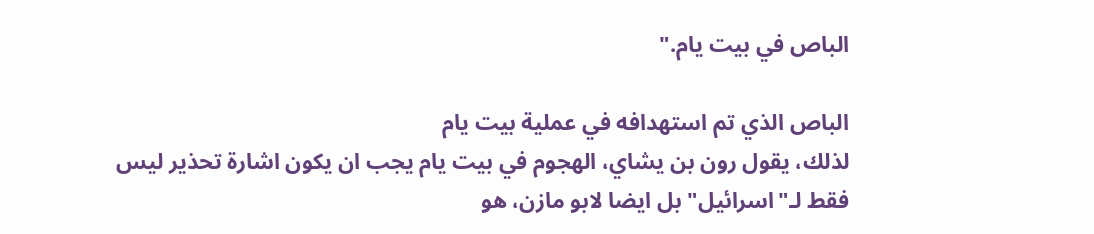الباص في بيت يام."

الباص الذي تم استهدافه في عملية بيت يام
لذلك، يقول رون بن يشاي، الهجوم في بيت يام يجب ان يكون اشارة تحذير ليس فقط لـ"اسرائيل" بل ايضا لابو مازن، هو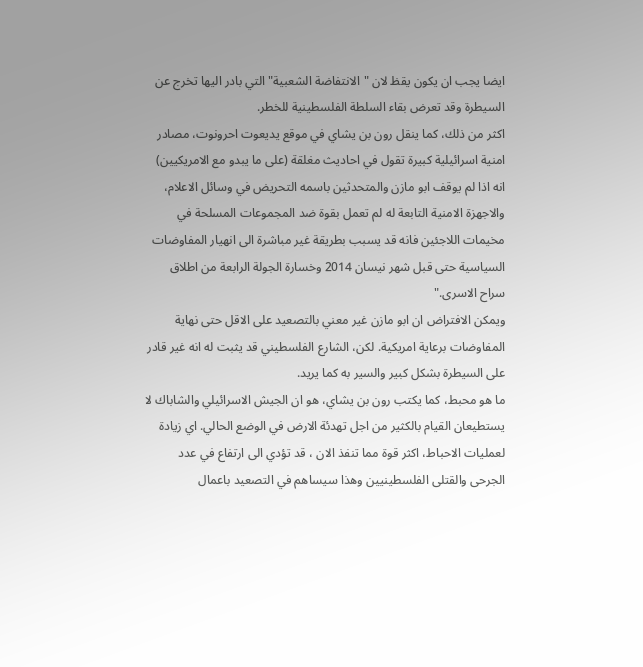ايضا يجب ان يكون يقظ لان "الانتفاضة الشعبية" التي بادر اليها تخرج عن السيطرة وقد تعرض بقاء السلطة الفلسطينية للخطر.
اكثر من ذلك، كما ينقل رون بن يشاي في موقع يديعوت احرونوت، مصادر امنية اسرائيلية كبيرة تقول في احاديث مغلقة (على ما يبدو مع الامريكيين) انه اذا لم يوقف ابو مازن والمتحدثين باسمه التحريض في وسائل الاعلام، والاجهزة الامنية التابعة له لم تعمل بقوة ضد المجموعات المسلحة في مخيمات اللاجئين فانه قد يسبب بطريقة غير مباشرة الى انهيار المفاوضات السياسية حتى قبل شهر نيسان 2014 وخسارة الجولة الرابعة من اطلاق سراح الاسرى."
ويمكن الافتراض ان ابو مازن غير معني بالتصعيد على الاقل حتى نهاية المفاوضات برعاية امريكية. لكن، الشارع الفلسطيني قد يثبت له انه غير قادر على السيطرة بشكل كبير والسير به كما يريد.
ما هو محبط، كما يكتب رون بن يشاي، هو ان الجيش الاسرائيلي والشاباك لا يستطيعان القيام بالكثير من اجل تهدئة الارض في الوضع الحالي. اي زيادة لعمليات الاحباط، اكثر قوة مما تنفذ الان ، قد تؤدي الى ارتفاع في عدد الجرحى والقتلى الفلسطينيين وهذا سيساهم في التصعيد باعمال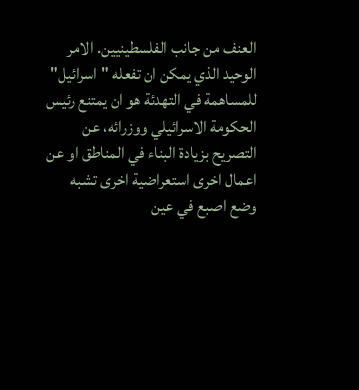العنف من جانب الفلسطينيين. الامر الوحيد الذي يمكن ان تفعله "اسرائيل" للمساهمة في التهدئة هو ان يمتنع رئيس الحكومة الاسرائيلي ووزرائه، عن التصريح بزيادة البناء في المناطق او عن اعمال اخرى استعراضية اخرى تشبه وضع اصبع في عين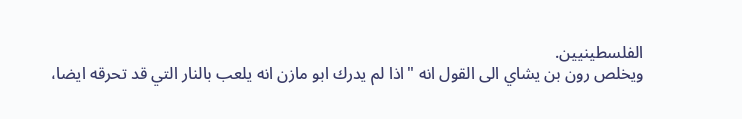الفلسطينيين.
ويخلص رون بن يشاي الى القول انه "اذا لم يدرك ابو مازن انه يلعب بالنار التي قد تحرقه ايضا،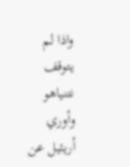واذا لم يتوقف نتنياهو وأوري أريئيل عن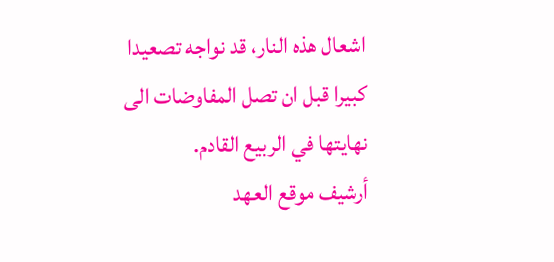اشعال هذه النار، قد نواجه تصعيدا كبيرا قبل ان تصل المفاوضات الى نهايتها في الربيع القادم.
أرشيف موقع العهد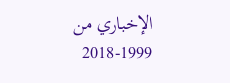الإخباري من 1999-2018